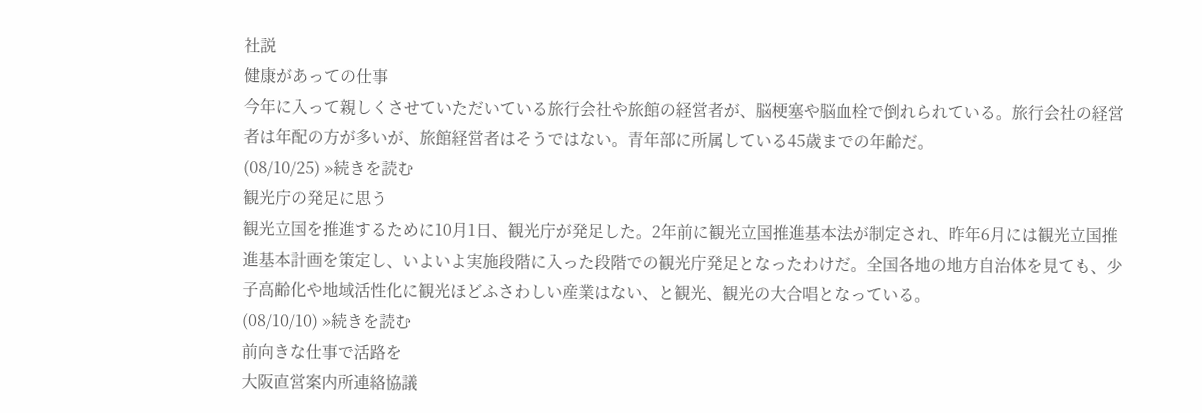社説
健康があっての仕事
今年に入って親しくさせていただいている旅行会社や旅館の経営者が、脳梗塞や脳血栓で倒れられている。旅行会社の経営者は年配の方が多いが、旅館経営者はそうではない。青年部に所属している45歳までの年齢だ。
(08/10/25) »続きを読む
観光庁の発足に思う
観光立国を推進するために10月1日、観光庁が発足した。2年前に観光立国推進基本法が制定され、昨年6月には観光立国推進基本計画を策定し、いよいよ実施段階に入った段階での観光庁発足となったわけだ。全国各地の地方自治体を見ても、少子高齢化や地域活性化に観光ほどふさわしい産業はない、と観光、観光の大合唱となっている。
(08/10/10) »続きを読む
前向きな仕事で活路を
大阪直営案内所連絡協議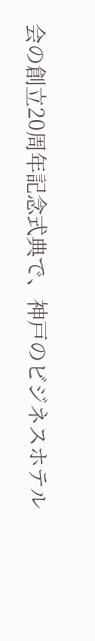会の創立20周年記念式典で、神戸のビジネスホテル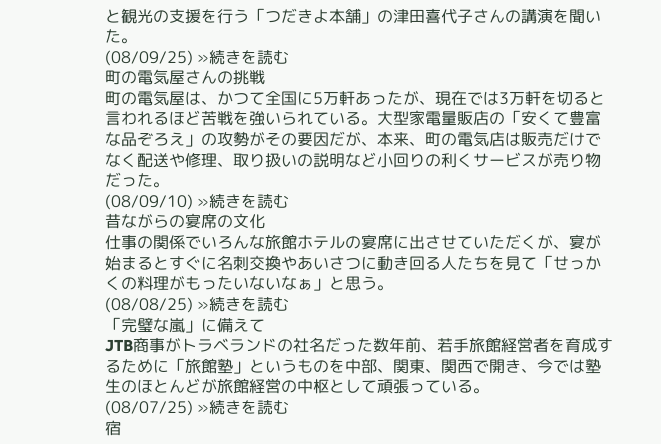と観光の支援を行う「つだきよ本舗」の津田喜代子さんの講演を聞いた。
(08/09/25) »続きを読む
町の電気屋さんの挑戦
町の電気屋は、かつて全国に5万軒あったが、現在では3万軒を切ると言われるほど苦戦を強いられている。大型家電量販店の「安くて豊富な品ぞろえ」の攻勢がその要因だが、本来、町の電気店は販売だけでなく配送や修理、取り扱いの説明など小回りの利くサービスが売り物だった。
(08/09/10) »続きを読む
昔ながらの宴席の文化
仕事の関係でいろんな旅館ホテルの宴席に出させていただくが、宴が始まるとすぐに名刺交換やあいさつに動き回る人たちを見て「せっかくの料理がもったいないなぁ」と思う。
(08/08/25) »続きを読む
「完璧な嵐」に備えて
JTB商事がトラベランドの社名だった数年前、若手旅館経営者を育成するために「旅館塾」というものを中部、関東、関西で開き、今では塾生のほとんどが旅館経営の中枢として頑張っている。
(08/07/25) »続きを読む
宿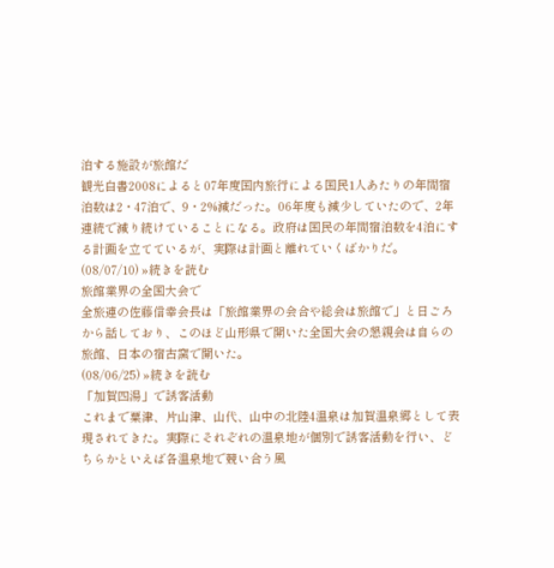泊する施設が旅館だ
観光白書2008によると07年度国内旅行による国民1人あたりの年間宿泊数は2・47泊で、9・2%減だった。06年度も減少していたので、2年連続で減り続けていることになる。政府は国民の年間宿泊数を4泊にする計画を立てているが、実際は計画と離れていくばかりだ。
(08/07/10) »続きを読む
旅館業界の全国大会で
全旅連の佐藤信幸会長は「旅館業界の会合や総会は旅館で」と日ごろから話しており、このほど山形県で開いた全国大会の懇親会は自らの旅館、日本の宿古窯で開いた。
(08/06/25) »続きを読む
「加賀四湯」で誘客活動
これまで粟津、片山津、山代、山中の北陸4温泉は加賀温泉郷として表現されてきた。実際にそれぞれの温泉地が個別で誘客活動を行い、どちらかといえば各温泉地で競い合う風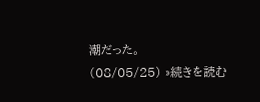潮だった。
(08/05/25) »続きを読む